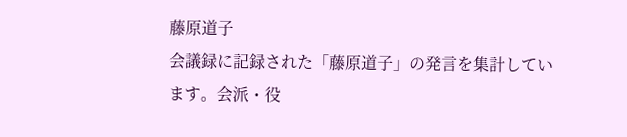藤原道子
会議録に記録された「藤原道子」の発言を集計しています。会派・役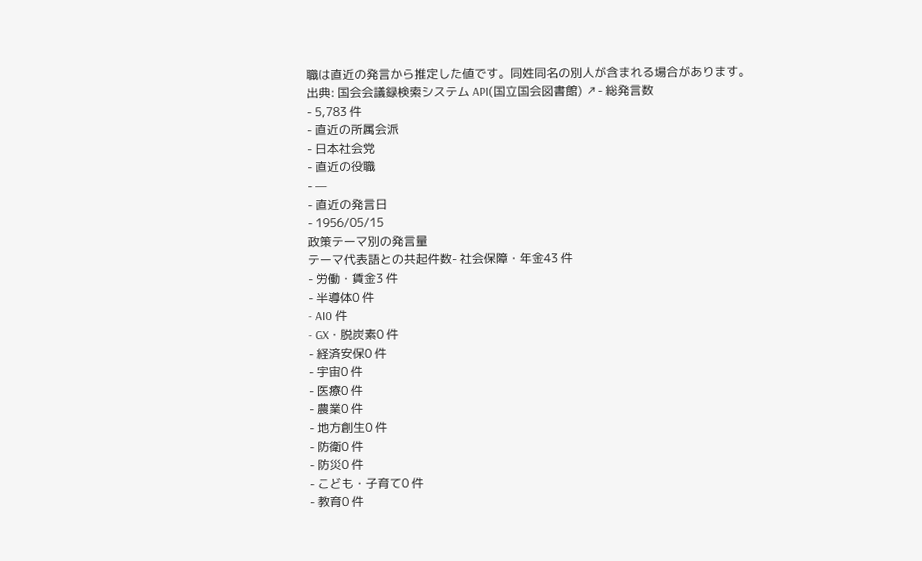職は直近の発言から推定した値です。同姓同名の別人が含まれる場合があります。
出典: 国会会議録検索システム API(国立国会図書館) ↗- 総発言数
- 5,783 件
- 直近の所属会派
- 日本社会党
- 直近の役職
- —
- 直近の発言日
- 1956/05/15
政策テーマ別の発言量
テーマ代表語との共起件数- 社会保障・年金43 件
- 労働・賃金3 件
- 半導体0 件
- AI0 件
- GX・脱炭素0 件
- 経済安保0 件
- 宇宙0 件
- 医療0 件
- 農業0 件
- 地方創生0 件
- 防衛0 件
- 防災0 件
- こども・子育て0 件
- 教育0 件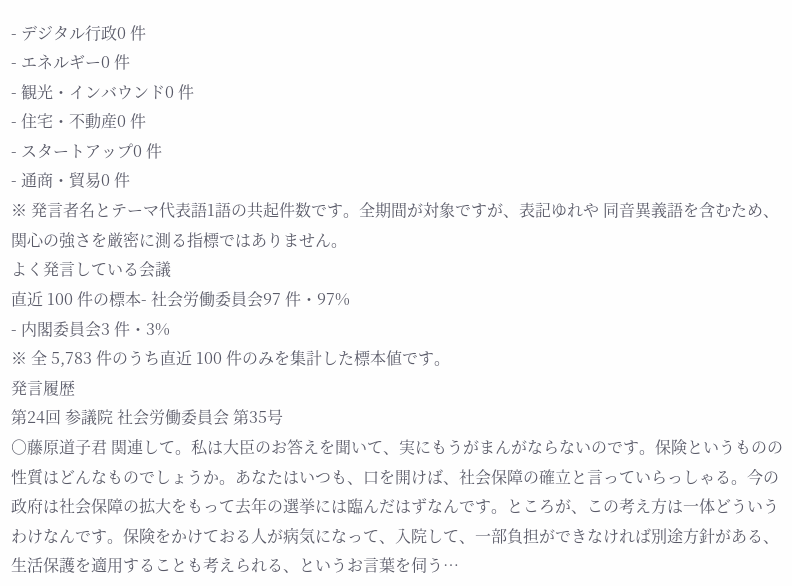- デジタル行政0 件
- エネルギー0 件
- 観光・インバウンド0 件
- 住宅・不動産0 件
- スタートアップ0 件
- 通商・貿易0 件
※ 発言者名とテーマ代表語1語の共起件数です。全期間が対象ですが、表記ゆれや 同音異義語を含むため、関心の強さを厳密に測る指標ではありません。
よく発言している会議
直近 100 件の標本- 社会労働委員会97 件・97%
- 内閣委員会3 件・3%
※ 全 5,783 件のうち直近 100 件のみを集計した標本値です。
発言履歴
第24回 参議院 社会労働委員会 第35号
○藤原道子君 関連して。私は大臣のお答えを聞いて、実にもうがまんがならないのです。保険というものの性質はどんなものでしょうか。あなたはいつも、口を開けば、社会保障の確立と言っていらっしゃる。今の政府は社会保障の拡大をもって去年の選挙には臨んだはずなんです。ところが、この考え方は一体どういうわけなんです。保険をかけておる人が病気になって、入院して、一部負担ができなければ別途方針がある、生活保護を適用することも考えられる、というお言葉を伺う…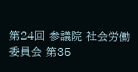第24回 参議院 社会労働委員会 第35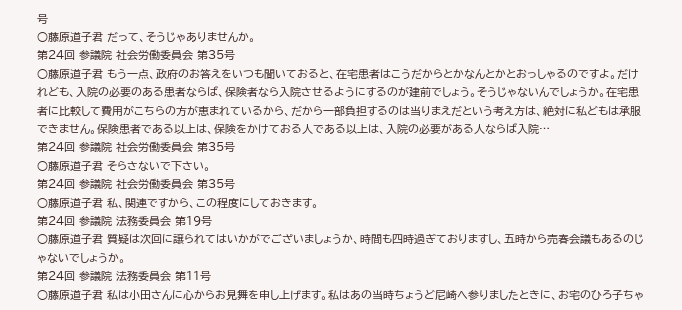号
○藤原道子君 だって、そうじゃありませんか。
第24回 参議院 社会労働委員会 第35号
○藤原道子君 もう一点、政府のお答えをいつも聞いておると、在宅患者はこうだからとかなんとかとおっしゃるのですよ。だけれども、入院の必要のある患者ならば、保険者なら入院させるようにするのが建前でしょう。そうじゃないんでしょうか。在宅患者に比較して費用がこちらの方が恵まれているから、だから一部負担するのは当りまえだという考え方は、絶対に私どもは承服できません。保険患者である以上は、保険をかけておる人である以上は、入院の必要がある人ならば入院…
第24回 参議院 社会労働委員会 第35号
○藤原道子君 そらさないで下さい。
第24回 参議院 社会労働委員会 第35号
○藤原道子君 私、関連ですから、この程度にしておきます。
第24回 参議院 法務委員会 第19号
○藤原道子君 質疑は次回に譲られてはいかがでございましょうか、時間も四時過ぎておりますし、五時から売春会議もあるのじゃないでしょうか。
第24回 参議院 法務委員会 第11号
○藤原道子君 私は小田さんに心からお見舞を申し上げます。私はあの当時ちょうど尼崎へ参りましたときに、お宅のひろ子ちゃ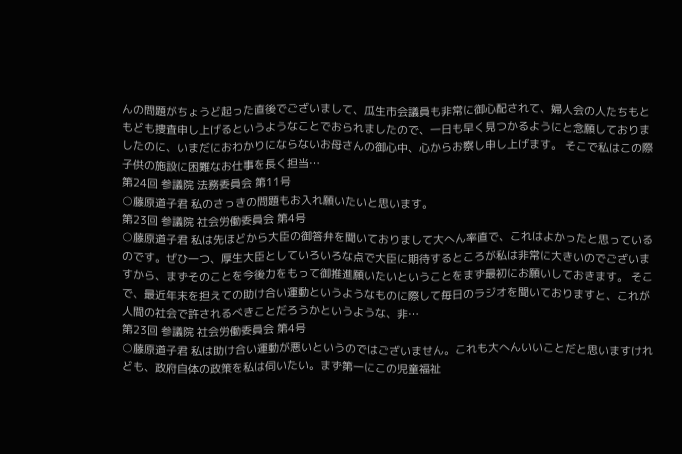んの問題がちょうど起った直後でございまして、瓜生市会議員も非常に御心配されて、婦人会の人たちもともども捜査申し上げるというようなことでおられましたので、一日も早く見つかるようにと念願しておりましたのに、いまだにおわかりにならないお母さんの御心中、心からお察し申し上げます。 そこで私はこの際子供の施設に困難なお仕事を長く担当…
第24回 参議院 法務委員会 第11号
○藤原道子君 私のさっきの問題もお入れ願いたいと思います。
第23回 参議院 社会労働委員会 第4号
○藤原道子君 私は先ほどから大臣の御答弁を聞いておりまして大へん率直で、これはよかったと思っているのです。ぜひ一つ、厚生大臣としていろいろな点で大臣に期待するところが私は非常に大きいのでございますから、まずそのことを今後力をもって御推進願いたいということをまず最初にお願いしておきます。 そこで、最近年末を担えての助け合い運動というようなものに際して毎日のラジオを聞いておりますと、これが人間の社会で許されるべきことだろうかというような、非…
第23回 参議院 社会労働委員会 第4号
○藤原道子君 私は助け合い運動が悪いというのではございません。これも大へんいいことだと思いますけれども、政府自体の政策を私は伺いたい。まず第一にこの児童福祉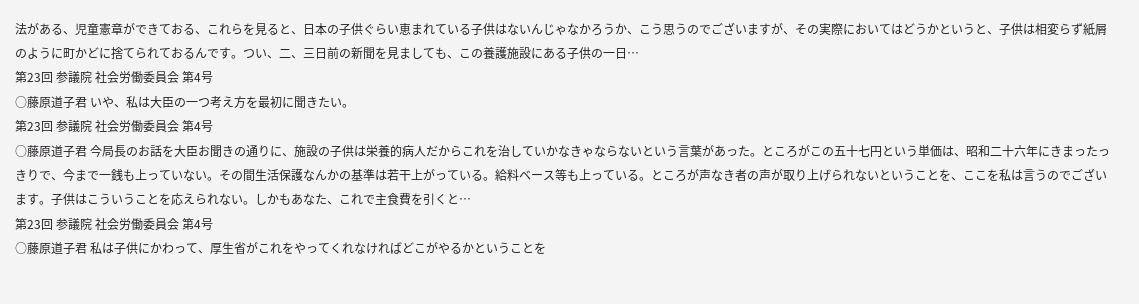法がある、児童憲章ができておる、これらを見ると、日本の子供ぐらい恵まれている子供はないんじゃなかろうか、こう思うのでございますが、その実際においてはどうかというと、子供は相変らず紙屑のように町かどに捨てられておるんです。つい、二、三日前の新聞を見ましても、この養護施設にある子供の一日…
第23回 参議院 社会労働委員会 第4号
○藤原道子君 いや、私は大臣の一つ考え方を最初に聞きたい。
第23回 参議院 社会労働委員会 第4号
○藤原道子君 今局長のお話を大臣お聞きの通りに、施設の子供は栄養的病人だからこれを治していかなきゃならないという言葉があった。ところがこの五十七円という単価は、昭和二十六年にきまったっきりで、今まで一銭も上っていない。その間生活保護なんかの基準は若干上がっている。給料ベース等も上っている。ところが声なき者の声が取り上げられないということを、ここを私は言うのでございます。子供はこういうことを応えられない。しかもあなた、これで主食費を引くと…
第23回 参議院 社会労働委員会 第4号
○藤原道子君 私は子供にかわって、厚生省がこれをやってくれなければどこがやるかということを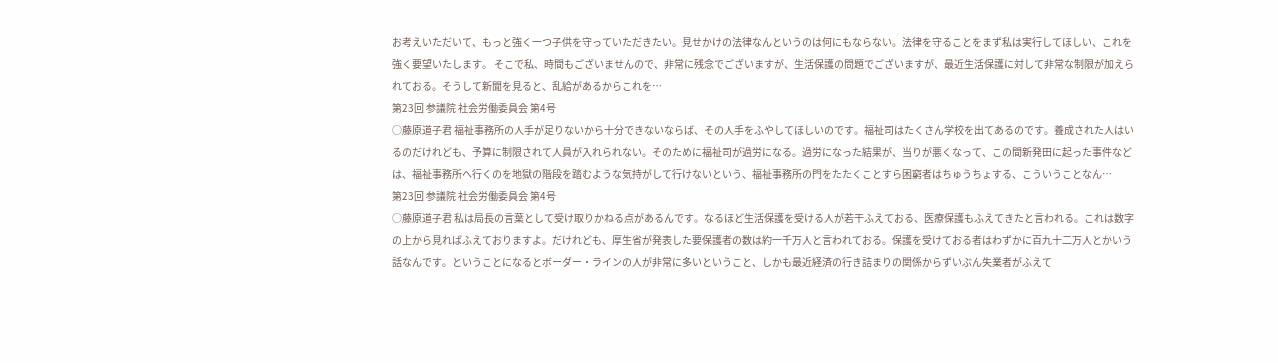お考えいただいて、もっと強く一つ子供を守っていただきたい。見せかけの法律なんというのは何にもならない。法律を守ることをまず私は実行してほしい、これを強く要望いたします。 そこで私、時間もございませんので、非常に残念でございますが、生活保護の問題でございますが、最近生活保護に対して非常な制限が加えられておる。そうして新聞を見ると、乱給があるからこれを…
第23回 参議院 社会労働委員会 第4号
○藤原道子君 福祉事務所の人手が足りないから十分できないならば、その人手をふやしてほしいのです。福祉司はたくさん学校を出てあるのです。養成された人はいるのだけれども、予算に制限されて人員が入れられない。そのために福祉司が過労になる。過労になった結果が、当りが悪くなって、この間新発田に起った事件などは、福祉事務所へ行くのを地獄の階段を踏むような気持がして行けないという、福祉事務所の門をたたくことすら困窮者はちゅうちょする、こういうことなん…
第23回 参議院 社会労働委員会 第4号
○藤原道子君 私は局長の言葉として受け取りかねる点があるんです。なるほど生活保護を受ける人が若干ふえておる、医療保護もふえてきたと言われる。これは数字の上から見ればふえておりますよ。だけれども、厚生省が発表した要保護者の数は約一千万人と言われておる。保護を受けておる者はわずかに百九十二万人とかいう話なんです。ということになるとボーダー・ラインの人が非常に多いということ、しかも最近経済の行き詰まりの関係からずいぶん失業者がふえて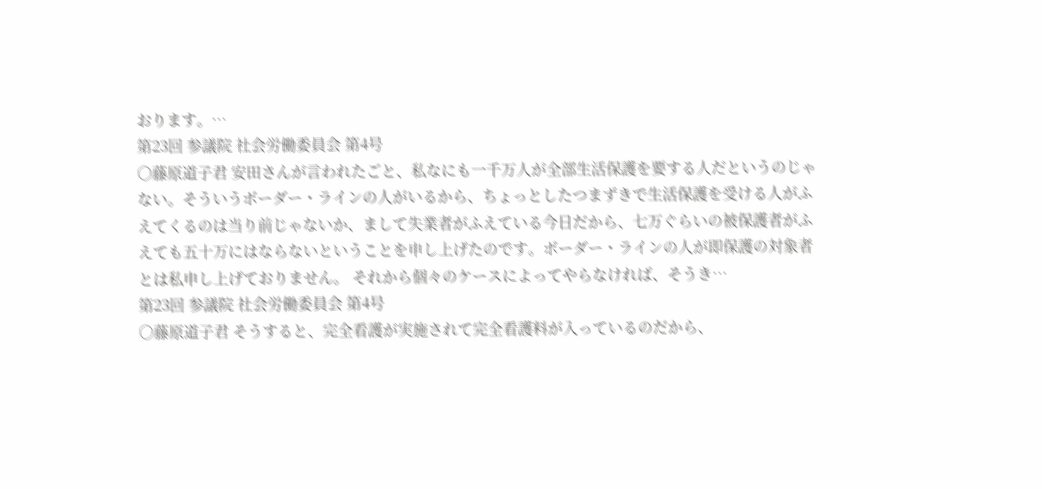おります。…
第23回 参議院 社会労働委員会 第4号
○藤原道子君 安田さんが言われたごと、私なにも一千万人が全部生活保護を要する人だというのじゃない。そういうボーダー・ラインの人がいるから、ちょっとしたつまずきで生活保護を受ける人がふえてくるのは当り前じゃないか、まして失業者がふえている今日だから、七万ぐらいの被保護者がふえても五十万にはならないということを申し上げたのです。ボーダー・ラインの人が即保護の対象者とは私申し上げておりません。 それから個々のケースによってやらなければ、そうき…
第23回 参議院 社会労働委員会 第4号
○藤原道子君 そうすると、完全看護が実施されて完全看護料が入っているのだから、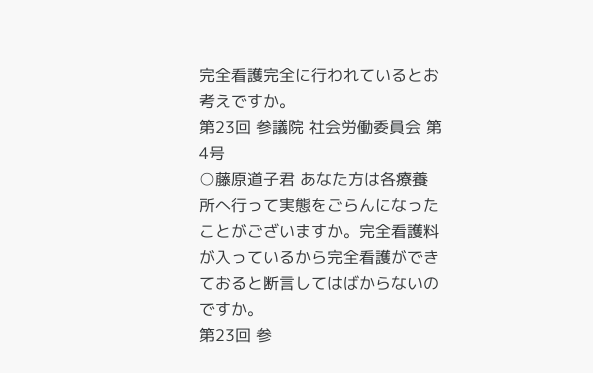完全看護完全に行われているとお考えですか。
第23回 参議院 社会労働委員会 第4号
○藤原道子君 あなた方は各療養所へ行って実態をごらんになったことがございますか。完全看護料が入っているから完全看護ができておると断言してはばからないのですか。
第23回 参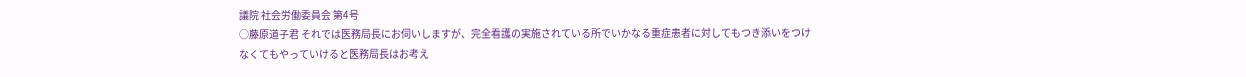議院 社会労働委員会 第4号
○藤原道子君 それでは医務局長にお伺いしますが、完全看護の実施されている所でいかなる重症患者に対してもつき添いをつけなくてもやっていけると医務局長はお考え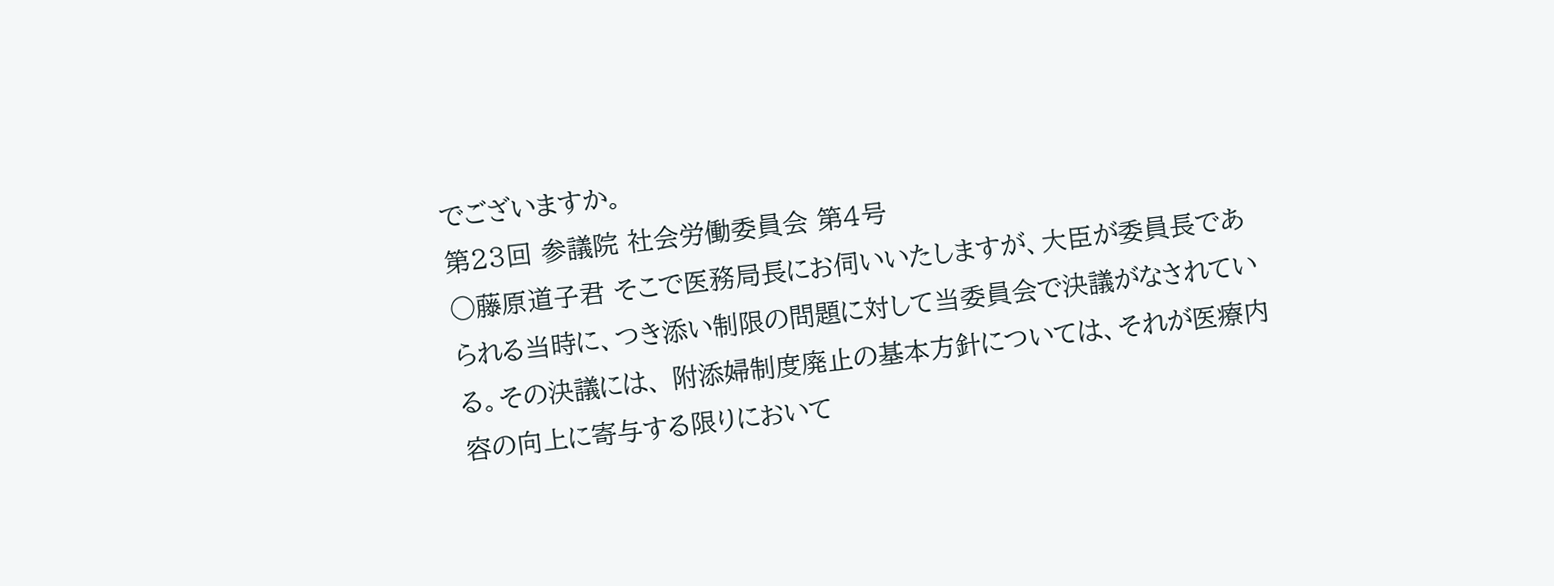でございますか。
第23回 参議院 社会労働委員会 第4号
○藤原道子君 そこで医務局長にお伺いいたしますが、大臣が委員長であられる当時に、つき添い制限の問題に対して当委員会で決議がなされている。その決議には、 附添婦制度廃止の基本方針については、それが医療内容の向上に寄与する限りにおいて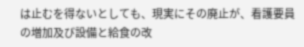は止むを得ないとしても、現実にその廃止が、看護要員の増加及び設備と給食の改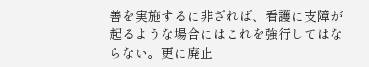善を実施するに非ざれば、看護に支障が起るような場合にはこれを強行してはならない。更に廃止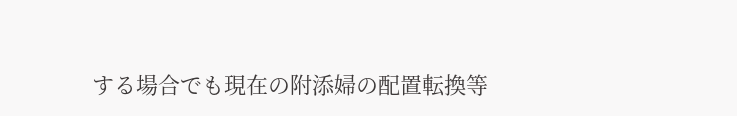する場合でも現在の附添婦の配置転換等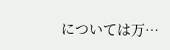については万…